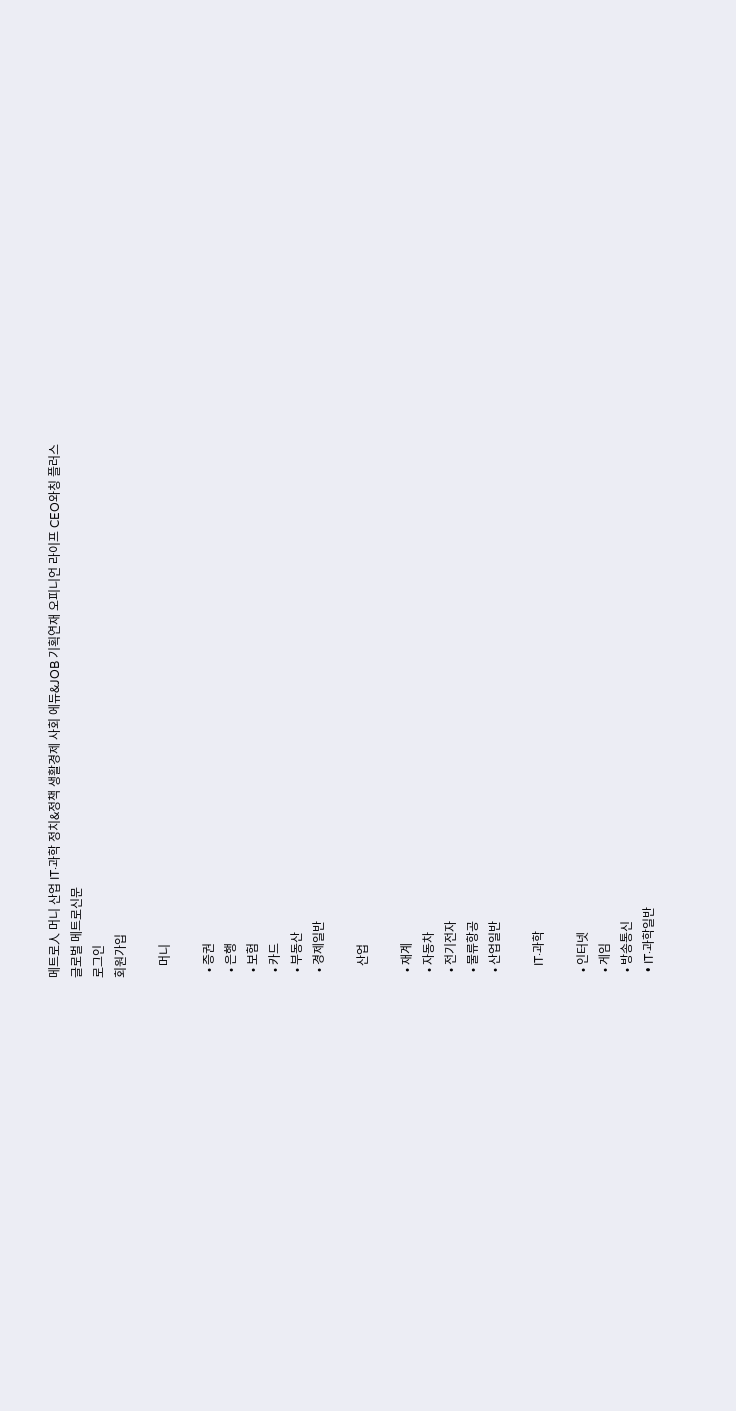메트로人 머니 산업 IT·과학 정치&정책 생활경제 사회 에듀&JOB 기획연재 오피니언 라이프 CEO와칭 플러스
글로벌 메트로신문
로그인
회원가입

    머니

  • 증권
  • 은행
  • 보험
  • 카드
  • 부동산
  • 경제일반

    산업

  • 재계
  • 자동차
  • 전기전자
  • 물류항공
  • 산업일반

    IT·과학

  • 인터넷
  • 게임
  • 방송통신
  • IT·과학일반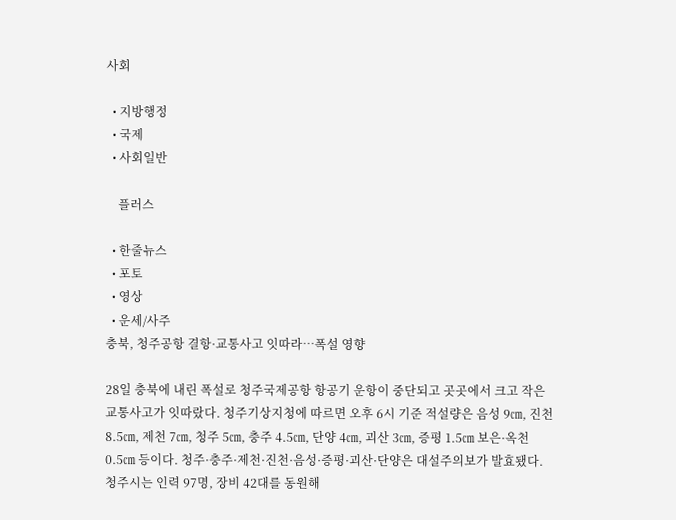사회

  • 지방행정
  • 국제
  • 사회일반

    플러스

  • 한줄뉴스
  • 포토
  • 영상
  • 운세/사주
충북, 청주공항 결항·교통사고 잇따라…폭설 영향

28일 충북에 내린 폭설로 청주국제공항 항공기 운항이 중단되고 곳곳에서 크고 작은 교통사고가 잇따랐다. 청주기상지청에 따르면 오후 6시 기준 적설량은 음성 9㎝, 진천 8.5㎝, 제천 7㎝, 청주 5㎝, 충주 4.5㎝, 단양 4㎝, 괴산 3㎝, 증평 1.5㎝ 보은·옥천 0.5㎝ 등이다. 청주·충주·제천·진천·음성·증평·괴산·단양은 대설주의보가 발효됐다. 청주시는 인력 97명, 장비 42대를 동원해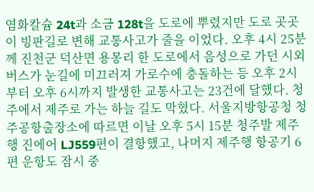염화칼슘 24t과 소금 128t을 도로에 뿌렸지만 도로 곳곳이 빙판길로 변해 교통사고가 줄을 이었다. 오후 4시 25분께 진천군 덕산면 용몽리 한 도로에서 음성으로 가던 시외버스가 눈길에 미끄러져 가로수에 충돌하는 등 오후 2시부터 오후 6시까지 발생한 교통사고는 23건에 달했다. 청주에서 제주로 가는 하늘 길도 막혔다. 서울지방항공청 청주공항출장소에 따르면 이날 오후 5시 15분 청주발 제주행 진에어 LJ559편이 결항했고, 나머지 제주행 항공기 6편 운항도 잠시 중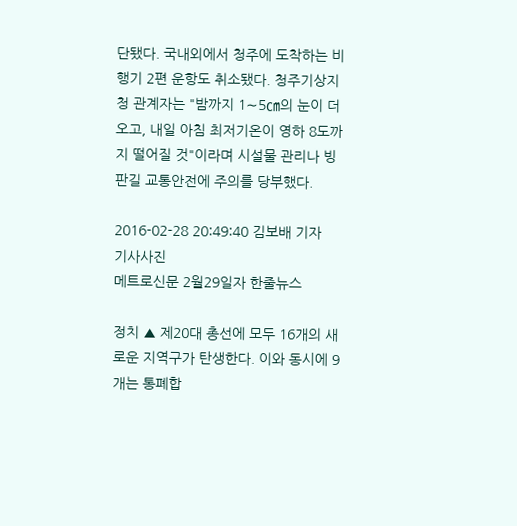단됐다. 국내외에서 청주에 도착하는 비행기 2편 운항도 취소됐다. 청주기상지청 관계자는 "밤까지 1∼5㎝의 눈이 더 오고, 내일 아침 최저기온이 영하 8도까지 떨어질 것"이라며 시설물 관리나 빙판길 교통안전에 주의를 당부했다.

2016-02-28 20:49:40 김보배 기자
기사사진
메트로신문 2월29일자 한줄뉴스

정치 ▲ 제20대 총선에 모두 16개의 새로운 지역구가 탄생한다. 이와 동시에 9개는 통폐합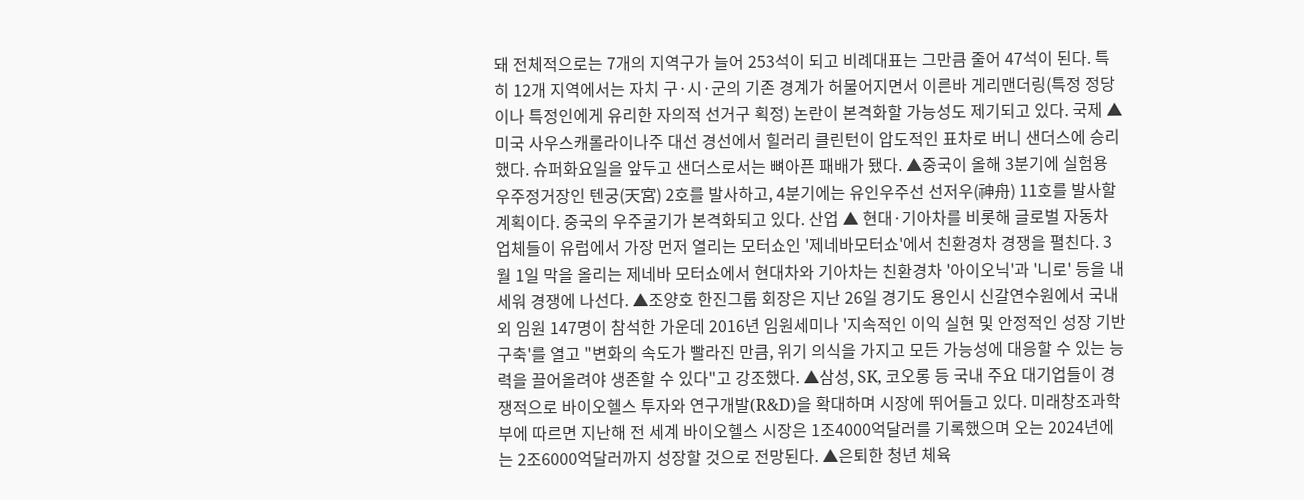돼 전체적으로는 7개의 지역구가 늘어 253석이 되고 비례대표는 그만큼 줄어 47석이 된다. 특히 12개 지역에서는 자치 구·시·군의 기존 경계가 허물어지면서 이른바 게리맨더링(특정 정당이나 특정인에게 유리한 자의적 선거구 획정) 논란이 본격화할 가능성도 제기되고 있다. 국제 ▲미국 사우스캐롤라이나주 대선 경선에서 힐러리 클린턴이 압도적인 표차로 버니 샌더스에 승리했다. 슈퍼화요일을 앞두고 샌더스로서는 뼈아픈 패배가 됐다. ▲중국이 올해 3분기에 실험용 우주정거장인 텐궁(天宮) 2호를 발사하고, 4분기에는 유인우주선 선저우(神舟) 11호를 발사할 계획이다. 중국의 우주굴기가 본격화되고 있다. 산업 ▲ 현대·기아차를 비롯해 글로벌 자동차 업체들이 유럽에서 가장 먼저 열리는 모터쇼인 '제네바모터쇼'에서 친환경차 경쟁을 펼친다. 3월 1일 막을 올리는 제네바 모터쇼에서 현대차와 기아차는 친환경차 '아이오닉'과 '니로' 등을 내세워 경쟁에 나선다. ▲조양호 한진그룹 회장은 지난 26일 경기도 용인시 신갈연수원에서 국내외 임원 147명이 참석한 가운데 2016년 임원세미나 '지속적인 이익 실현 및 안정적인 성장 기반 구축'를 열고 "변화의 속도가 빨라진 만큼, 위기 의식을 가지고 모든 가능성에 대응할 수 있는 능력을 끌어올려야 생존할 수 있다"고 강조했다. ▲삼성, SK, 코오롱 등 국내 주요 대기업들이 경쟁적으로 바이오헬스 투자와 연구개발(R&D)을 확대하며 시장에 뛰어들고 있다. 미래창조과학부에 따르면 지난해 전 세계 바이오헬스 시장은 1조4000억달러를 기록했으며 오는 2024년에는 2조6000억달러까지 성장할 것으로 전망된다. ▲은퇴한 청년 체육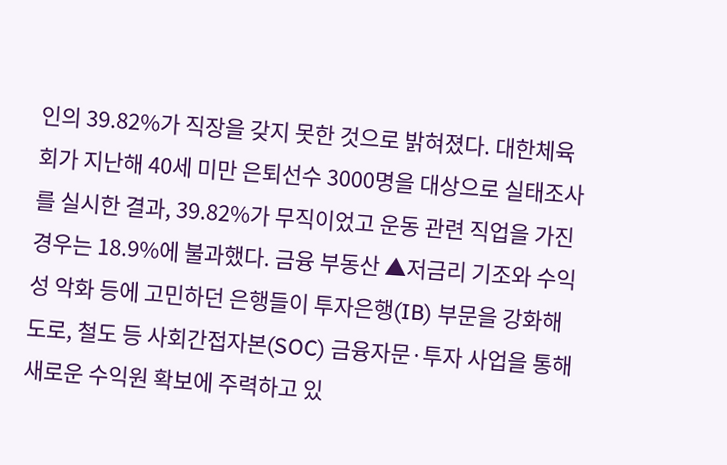인의 39.82%가 직장을 갖지 못한 것으로 밝혀졌다. 대한체육회가 지난해 40세 미만 은퇴선수 3000명을 대상으로 실태조사를 실시한 결과, 39.82%가 무직이었고 운동 관련 직업을 가진 경우는 18.9%에 불과했다. 금융 부동산 ▲저금리 기조와 수익성 악화 등에 고민하던 은행들이 투자은행(IB) 부문을 강화해 도로, 철도 등 사회간접자본(SOC) 금융자문·투자 사업을 통해 새로운 수익원 확보에 주력하고 있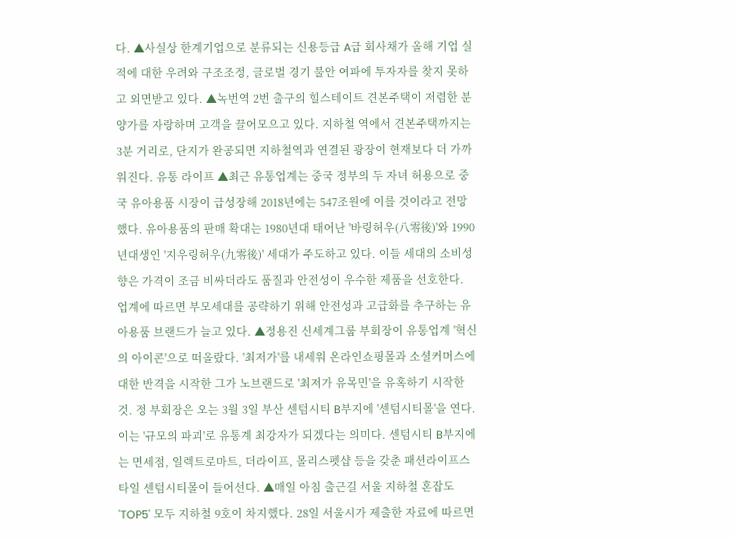다. ▲사실상 한계기업으로 분류되는 신용등급 A급 회사채가 올해 기업 실적에 대한 우려와 구조조정, 글로벌 경기 불안 여파에 투자자를 찾지 못하고 외면받고 있다. ▲녹번역 2번 출구의 힐스테이트 견본주택이 저렴한 분양가를 자랑하며 고객을 끌어모으고 있다. 지하철 역에서 견본주택까지는 3분 거리로, 단지가 완공되면 지하철역과 연결된 광장이 현재보다 더 가까워진다. 유통 라이프 ▲최근 유통업계는 중국 정부의 두 자녀 허용으로 중국 유아용품 시장이 급성장해 2018년에는 547조원에 이를 것이라고 전망했다. 유아용품의 판매 확대는 1980년대 태어난 '바링허우(八零後)'와 1990년대생인 '지우링허우(九零後)' 세대가 주도하고 있다. 이들 세대의 소비성향은 가격이 조금 비싸더라도 품질과 안전성이 우수한 제품을 선호한다. 업계에 따르면 부모세대를 공략하기 위해 안전성과 고급화를 추구하는 유아용품 브랜드가 늘고 있다. ▲정용진 신세계그룹 부회장이 유통업계 '혁신의 아이콘'으로 떠올랐다. '최저가'를 내세워 온라인쇼핑몰과 소셜커머스에 대한 반격을 시작한 그가 노브랜드로 '최저가 유목민'을 유혹하기 시작한 것. 정 부회장은 오는 3월 3일 부산 센텀시티 B부지에 '센텀시티몰'을 연다. 이는 '규모의 파괴'로 유통계 최강자가 되겠다는 의미다. 센텀시티 B부지에는 면세점, 일렉트로마트, 더라이프, 몰리스펫샵 등을 갖춘 패션라이프스타일 센텀시티몰이 들어선다. ▲매일 아침 출근길 서울 지하철 혼잡도 'TOP5' 모두 지하철 9호이 차지했다. 28일 서울시가 제출한 자료에 따르면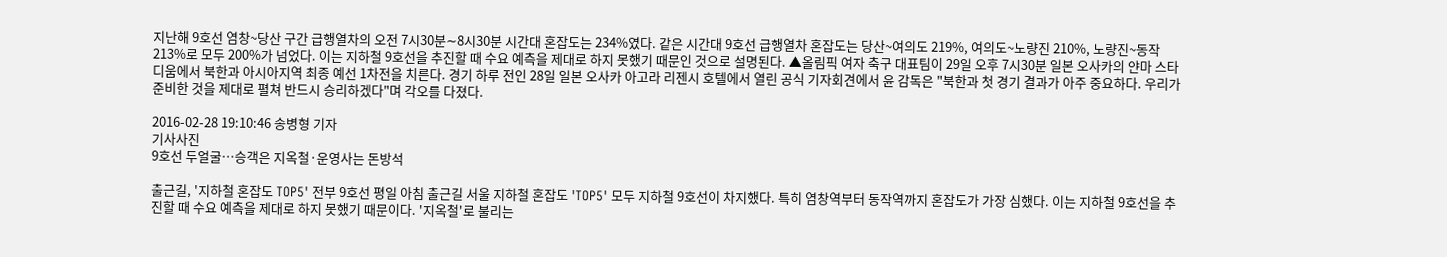지난해 9호선 염창~당산 구간 급행열차의 오전 7시30분∼8시30분 시간대 혼잡도는 234%였다. 같은 시간대 9호선 급행열차 혼잡도는 당산~여의도 219%, 여의도~노량진 210%, 노량진~동작 213%로 모두 200%가 넘었다. 이는 지하철 9호선을 추진할 때 수요 예측을 제대로 하지 못했기 때문인 것으로 설명된다. ▲올림픽 여자 축구 대표팀이 29일 오후 7시30분 일본 오사카의 얀마 스타디움에서 북한과 아시아지역 최종 예선 1차전을 치른다. 경기 하루 전인 28일 일본 오사카 아고라 리젠시 호텔에서 열린 공식 기자회견에서 윤 감독은 "북한과 첫 경기 결과가 아주 중요하다. 우리가 준비한 것을 제대로 펼쳐 반드시 승리하겠다"며 각오를 다졌다.

2016-02-28 19:10:46 송병형 기자
기사사진
9호선 두얼굴…승객은 지옥철·운영사는 돈방석

출근길, '지하철 혼잡도 TOP5' 전부 9호선 평일 아침 출근길 서울 지하철 혼잡도 'TOP5' 모두 지하철 9호선이 차지했다. 특히 염창역부터 동작역까지 혼잡도가 가장 심했다. 이는 지하철 9호선을 추진할 때 수요 예측을 제대로 하지 못했기 때문이다. '지옥철'로 불리는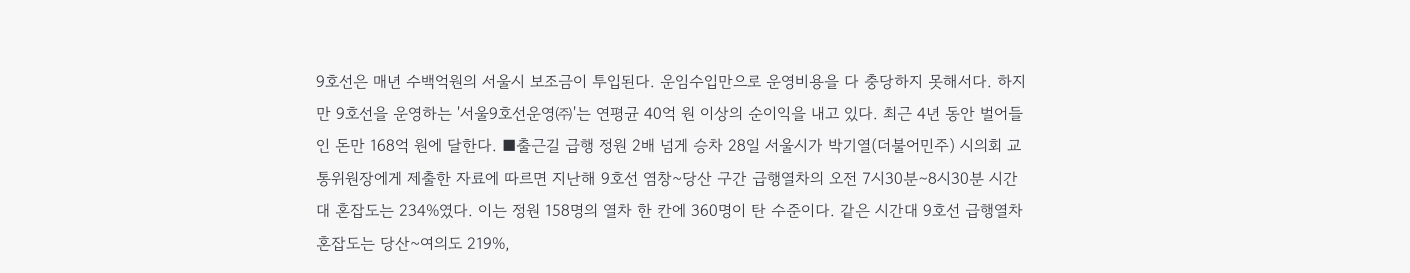9호선은 매년 수백억원의 서울시 보조금이 투입된다. 운임수입만으로 운영비용을 다 충당하지 못해서다. 하지만 9호선을 운영하는 '서울9호선운영㈜'는 연평균 40억 원 이상의 순이익을 내고 있다. 최근 4년 동안 벌어들인 돈만 168억 원에 달한다. ■출근길 급행 정원 2배 넘게 승차 28일 서울시가 박기열(더불어민주) 시의회 교통위원장에게 제출한 자료에 따르면 지난해 9호선 염창~당산 구간 급행열차의 오전 7시30분∼8시30분 시간대 혼잡도는 234%였다. 이는 정원 158명의 열차 한 칸에 360명이 탄 수준이다. 같은 시간대 9호선 급행열차 혼잡도는 당산~여의도 219%,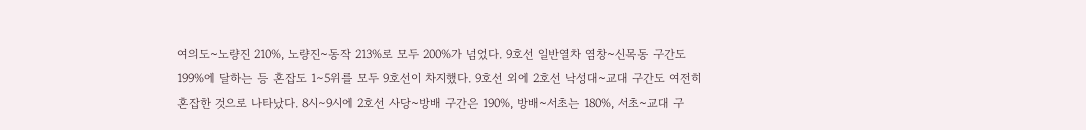여의도~노량진 210%, 노량진~동작 213%로 모두 200%가 넘었다. 9호선 일반열차 염창~신목동 구간도 199%에 달하는 등 혼잡도 1∼5위를 모두 9호선이 차지했다. 9호선 외에 2호선 낙성대~교대 구간도 여전히 혼잡한 것으로 나타났다. 8시∼9시에 2호선 사당~방배 구간은 190%, 방배~서초는 180%, 서초~교대 구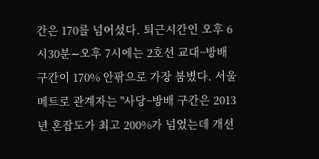간은 170를 넘어섰다. 퇴근시간인 오후 6시30분∼오후 7시에는 2호선 교대~방배 구간이 170% 안팎으로 가장 붐볐다. 서울메트로 관계자는 "사당~방배 구간은 2013년 혼잡도가 최고 200%가 넘었는데 개선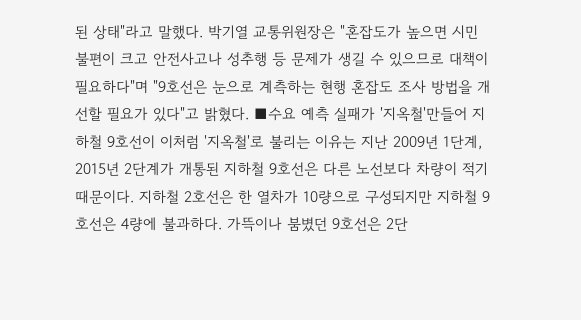된 상태"라고 말했다. 박기열 교통위원장은 "혼잡도가 높으면 시민 불편이 크고 안전사고나 성추행 등 문제가 생길 수 있으므로 대책이 필요하다"며 "9호선은 눈으로 계측하는 현행 혼잡도 조사 방법을 개선할 필요가 있다"고 밝혔다. ■수요 예측 실패가 '지옥철'만들어 지하철 9호선이 이처럼 '지옥철'로 불리는 이유는 지난 2009년 1단계, 2015년 2단계가 개통된 지하철 9호선은 다른 노선보다 차량이 적기 때문이다. 지하철 2호선은 한 열차가 10량으로 구성되지만 지하철 9호선은 4량에 불과하다. 가뜩이나 붐볐던 9호선은 2단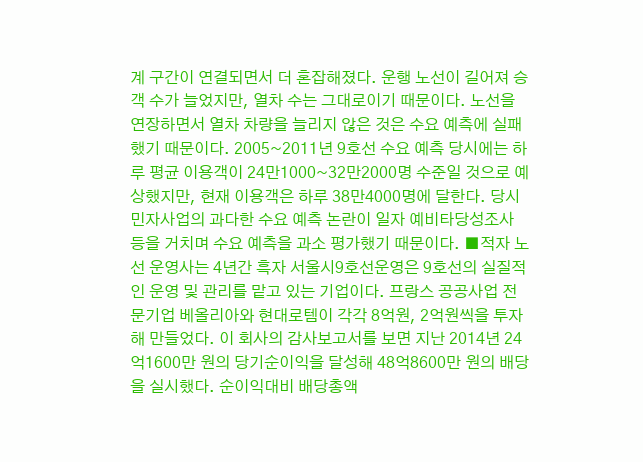계 구간이 연결되면서 더 혼잡해졌다. 운행 노선이 길어져 승객 수가 늘었지만, 열차 수는 그대로이기 때문이다. 노선을 연장하면서 열차 차량을 늘리지 않은 것은 수요 예측에 실패했기 때문이다. 2005~2011년 9호선 수요 예측 당시에는 하루 평균 이용객이 24만1000~32만2000명 수준일 것으로 예상했지만, 현재 이용객은 하루 38만4000명에 달한다. 당시 민자사업의 과다한 수요 예측 논란이 일자 예비타당성조사 등을 거치며 수요 예측을 과소 평가했기 때문이다. ■적자 노선 운영사는 4년간 흑자 서울시9호선운영은 9호선의 실질적인 운영 및 관리를 맡고 있는 기업이다. 프랑스 공공사업 전문기업 베올리아와 현대로템이 각각 8억원, 2억원씩을 투자해 만들었다. 이 회사의 감사보고서를 보면 지난 2014년 24억1600만 원의 당기순이익을 달성해 48억8600만 원의 배당을 실시했다. 순이익대비 배당총액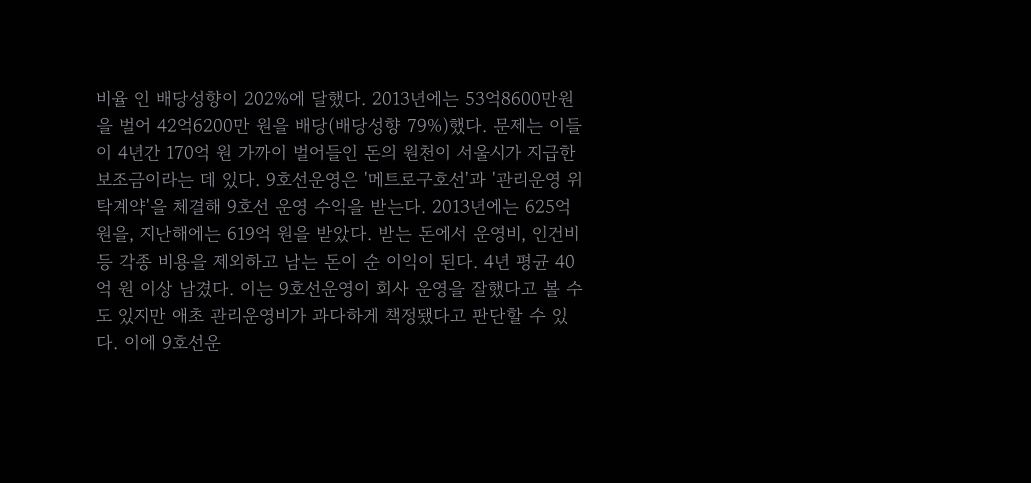비율 인 배당성향이 202%에 달했다. 2013년에는 53억8600만원을 벌어 42억6200만 원을 배당(배당성향 79%)했다. 문제는 이들이 4년간 170억 원 가까이 벌어들인 돈의 원천이 서울시가 지급한 보조금이라는 데 있다. 9호선운영은 '메트로구호선'과 '관리운영 위탁계약'을 체결해 9호선 운영 수익을 받는다. 2013년에는 625억 원을, 지난해에는 619억 원을 받았다. 받는 돈에서 운영비, 인건비 등 각종 비용을 제외하고 남는 돈이 순 이익이 된다. 4년 평균 40억 원 이상 남겼다. 이는 9호선운영이 회사 운영을 잘했다고 볼 수도 있지만 애초 관리운영비가 과다하게 책정됐다고 판단할 수 있다. 이에 9호선운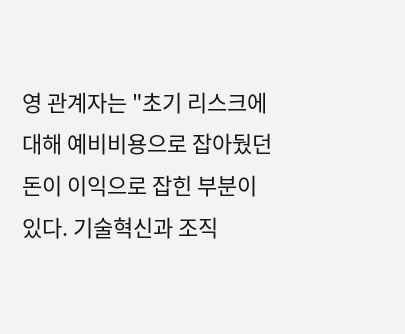영 관계자는 "초기 리스크에 대해 예비비용으로 잡아뒀던 돈이 이익으로 잡힌 부분이 있다. 기술혁신과 조직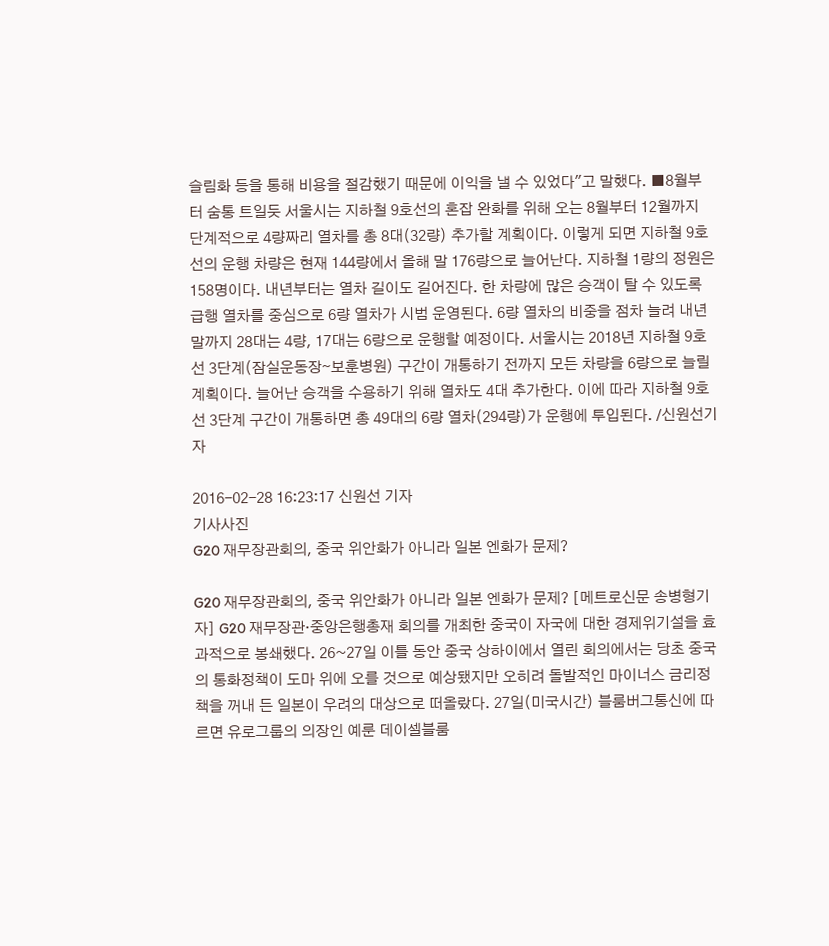슬림화 등을 통해 비용을 절감했기 때문에 이익을 낼 수 있었다"고 말했다. ■8월부터 숨통 트일듯 서울시는 지하철 9호선의 혼잡 완화를 위해 오는 8월부터 12월까지 단계적으로 4량짜리 열차를 총 8대(32량) 추가할 계획이다. 이렇게 되면 지하철 9호선의 운행 차량은 현재 144량에서 올해 말 176량으로 늘어난다. 지하철 1량의 정원은 158명이다. 내년부터는 열차 길이도 길어진다. 한 차량에 많은 승객이 탈 수 있도록 급행 열차를 중심으로 6량 열차가 시범 운영된다. 6량 열차의 비중을 점차 늘려 내년 말까지 28대는 4량, 17대는 6량으로 운행할 예정이다. 서울시는 2018년 지하철 9호선 3단계(잠실운동장∼보훈병원) 구간이 개통하기 전까지 모든 차량을 6량으로 늘릴 계획이다. 늘어난 승객을 수용하기 위해 열차도 4대 추가한다. 이에 따라 지하철 9호선 3단계 구간이 개통하면 총 49대의 6량 열차(294량)가 운행에 투입된다. /신원선기자

2016-02-28 16:23:17 신원선 기자
기사사진
G20 재무장관회의, 중국 위안화가 아니라 일본 엔화가 문제?

G20 재무장관회의, 중국 위안화가 아니라 일본 엔화가 문제? [메트로신문 송병형기자] G20 재무장관·중앙은행총재 회의를 개최한 중국이 자국에 대한 경제위기설을 효과적으로 봉쇄했다. 26~27일 이틀 동안 중국 상하이에서 열린 회의에서는 당초 중국의 통화정책이 도마 위에 오를 것으로 예상됐지만 오히려 돌발적인 마이너스 금리정책을 꺼내 든 일본이 우려의 대상으로 떠올랐다. 27일(미국시간) 블룸버그통신에 따르면 유로그룹의 의장인 예룬 데이셀블룸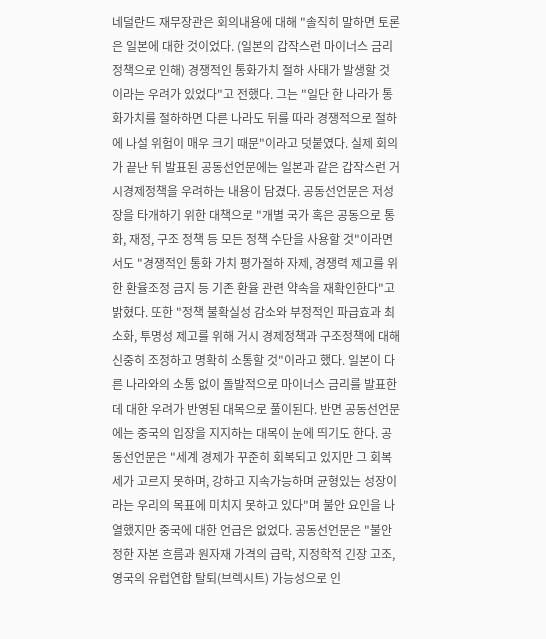네덜란드 재무장관은 회의내용에 대해 "솔직히 말하면 토론은 일본에 대한 것이었다. (일본의 갑작스런 마이너스 금리정책으로 인해) 경쟁적인 통화가치 절하 사태가 발생할 것이라는 우려가 있었다"고 전했다. 그는 "일단 한 나라가 통화가치를 절하하면 다른 나라도 뒤를 따라 경쟁적으로 절하에 나설 위험이 매우 크기 때문"이라고 덧붙였다. 실제 회의가 끝난 뒤 발표된 공동선언문에는 일본과 같은 갑작스런 거시경제정책을 우려하는 내용이 담겼다. 공동선언문은 저성장을 타개하기 위한 대책으로 "개별 국가 혹은 공동으로 통화, 재정, 구조 정책 등 모든 정책 수단을 사용할 것"이라면서도 "경쟁적인 통화 가치 평가절하 자제, 경쟁력 제고를 위한 환율조정 금지 등 기존 환율 관련 약속을 재확인한다"고 밝혔다. 또한 "정책 불확실성 감소와 부정적인 파급효과 최소화, 투명성 제고를 위해 거시 경제정책과 구조정책에 대해 신중히 조정하고 명확히 소통할 것"이라고 했다. 일본이 다른 나라와의 소통 없이 돌발적으로 마이너스 금리를 발표한 데 대한 우려가 반영된 대목으로 풀이된다. 반면 공동선언문에는 중국의 입장을 지지하는 대목이 눈에 띄기도 한다. 공동선언문은 "세계 경제가 꾸준히 회복되고 있지만 그 회복세가 고르지 못하며, 강하고 지속가능하며 균형있는 성장이라는 우리의 목표에 미치지 못하고 있다"며 불안 요인을 나열했지만 중국에 대한 언급은 없었다. 공동선언문은 "불안정한 자본 흐름과 원자재 가격의 급락, 지정학적 긴장 고조, 영국의 유럽연합 탈퇴(브렉시트) 가능성으로 인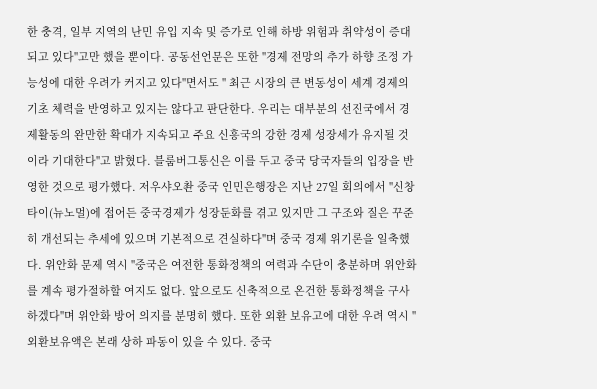한 충격, 일부 지역의 난민 유입 지속 및 증가로 인해 하방 위험과 취약성이 증대되고 있다"고만 했을 뿐이다. 공동선언문은 또한 "경제 전망의 추가 하향 조정 가능성에 대한 우려가 커지고 있다"면서도 " 최근 시장의 큰 변동성이 세계 경제의 기초 체력을 반영하고 있지는 않다고 판단한다. 우리는 대부분의 선진국에서 경제활동의 완만한 확대가 지속되고 주요 신흥국의 강한 경제 성장세가 유지될 것이라 기대한다"고 밝혔다. 블룸버그통신은 이를 두고 중국 당국자들의 입장을 반영한 것으로 평가했다. 저우샤오촨 중국 인민은행장은 지난 27일 회의에서 "신창타이(뉴노멀)에 접어든 중국경제가 성장둔화를 겪고 있지만 그 구조와 질은 꾸준히 개선되는 추세에 있으며 기본적으로 견실하다"며 중국 경제 위기론을 일축했다. 위안화 문제 역시 "중국은 여전한 통화정책의 여력과 수단이 충분하며 위안화를 계속 평가절하할 여지도 없다. 앞으로도 신축적으로 온건한 통화정책을 구사하겠다"며 위안화 방어 의지를 분명히 했다. 또한 외환 보유고에 대한 우려 역시 "외환보유액은 본래 상하 파동이 있을 수 있다. 중국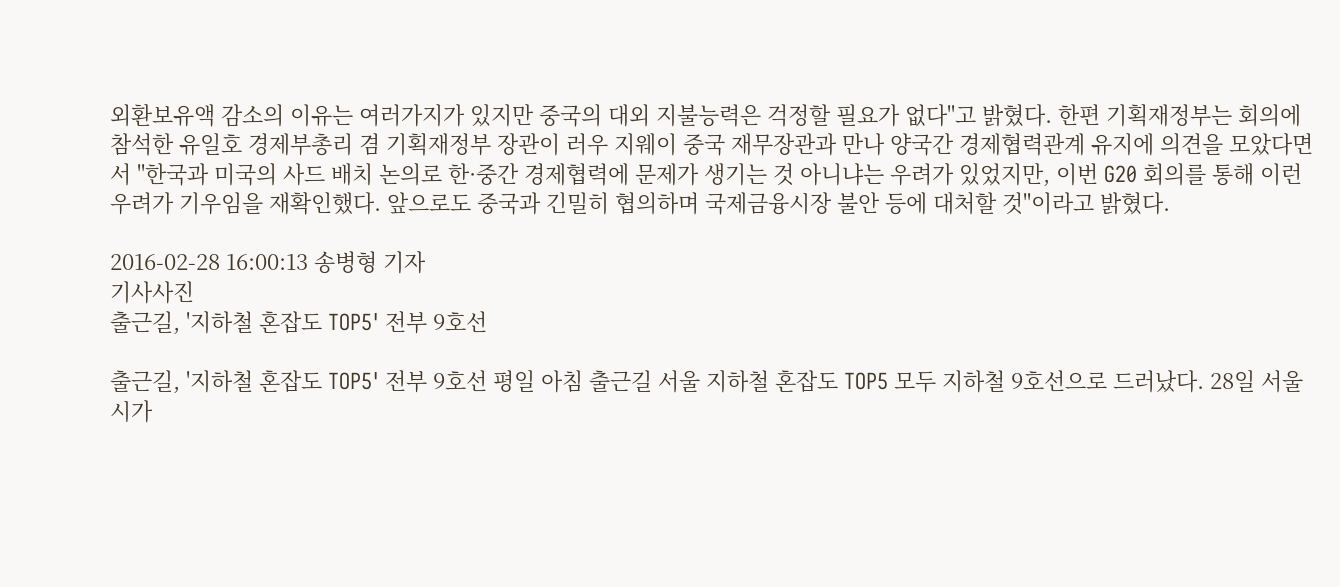외환보유액 감소의 이유는 여러가지가 있지만 중국의 대외 지불능력은 걱정할 필요가 없다"고 밝혔다. 한편 기획재정부는 회의에 참석한 유일호 경제부총리 겸 기획재정부 장관이 러우 지웨이 중국 재무장관과 만나 양국간 경제협력관계 유지에 의견을 모았다면서 "한국과 미국의 사드 배치 논의로 한·중간 경제협력에 문제가 생기는 것 아니냐는 우려가 있었지만, 이번 G20 회의를 통해 이런 우려가 기우임을 재확인했다. 앞으로도 중국과 긴밀히 협의하며 국제금융시장 불안 등에 대처할 것"이라고 밝혔다.

2016-02-28 16:00:13 송병형 기자
기사사진
출근길, '지하철 혼잡도 TOP5' 전부 9호선

출근길, '지하철 혼잡도 TOP5' 전부 9호선 평일 아침 출근길 서울 지하철 혼잡도 TOP5 모두 지하철 9호선으로 드러났다. 28일 서울시가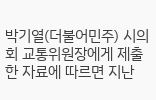박기열(더불어민주) 시의회 교통위원장에게 제출한 자료에 따르면 지난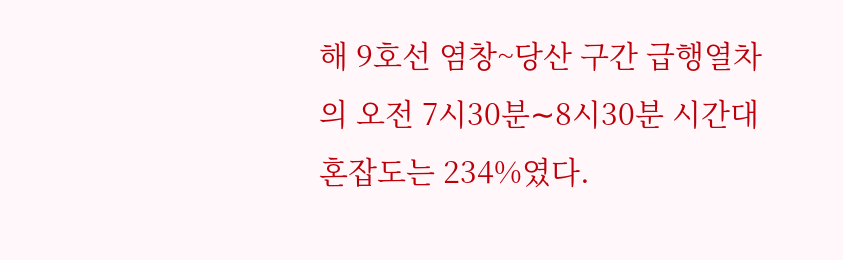해 9호선 염창~당산 구간 급행열차의 오전 7시30분∼8시30분 시간대 혼잡도는 234%였다.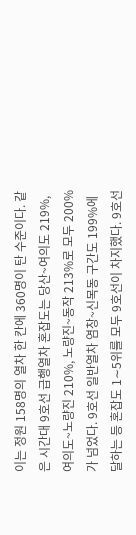이는 정원 158명의 열차 한 칸에 360명이 탄 수준이다. 같은 시간대 9호선 급행열차 혼잡도는 당산~여의도 219%, 여의도~노량진 210%, 노량진~동작 213%로 모두 200%가 넘었다. 9호선 일반열차 염창~신목동 구간도 199%에 달하는 등 혼잡도 1∼5위를 모두 9호선이 차지했다. 9호선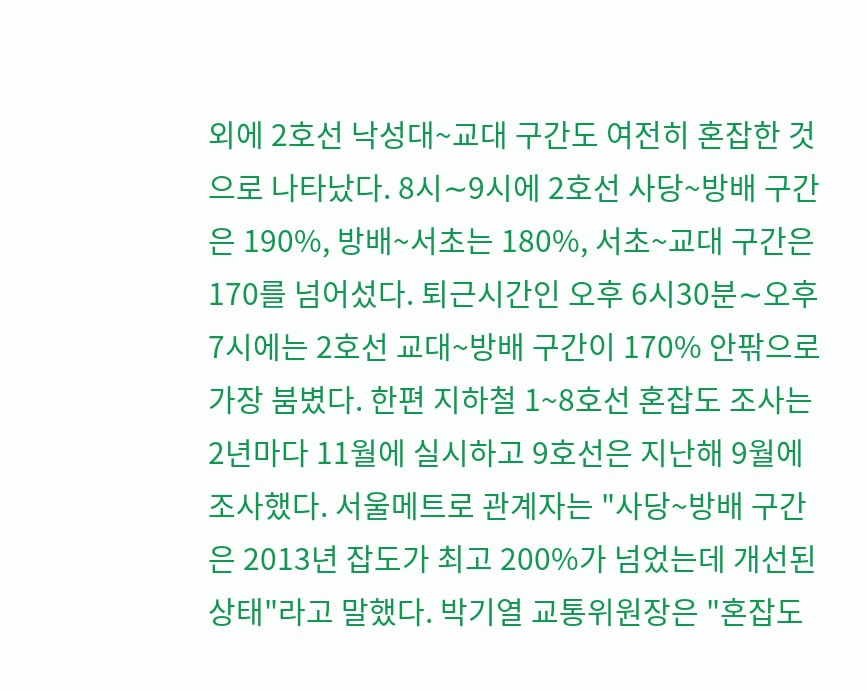외에 2호선 낙성대~교대 구간도 여전히 혼잡한 것으로 나타났다. 8시∼9시에 2호선 사당~방배 구간은 190%, 방배~서초는 180%, 서초~교대 구간은 170를 넘어섰다. 퇴근시간인 오후 6시30분∼오후 7시에는 2호선 교대~방배 구간이 170% 안팎으로 가장 붐볐다. 한편 지하철 1~8호선 혼잡도 조사는 2년마다 11월에 실시하고 9호선은 지난해 9월에 조사했다. 서울메트로 관계자는 "사당~방배 구간은 2013년 잡도가 최고 200%가 넘었는데 개선된 상태"라고 말했다. 박기열 교통위원장은 "혼잡도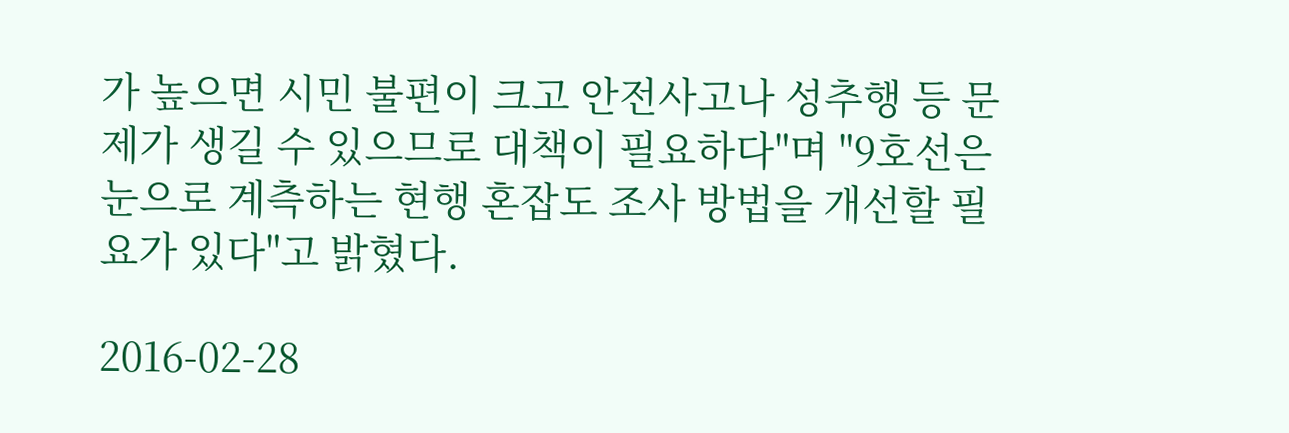가 높으면 시민 불편이 크고 안전사고나 성추행 등 문제가 생길 수 있으므로 대책이 필요하다"며 "9호선은 눈으로 계측하는 현행 혼잡도 조사 방법을 개선할 필요가 있다"고 밝혔다.

2016-02-28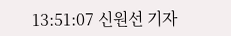13:51:07 신원선 기자